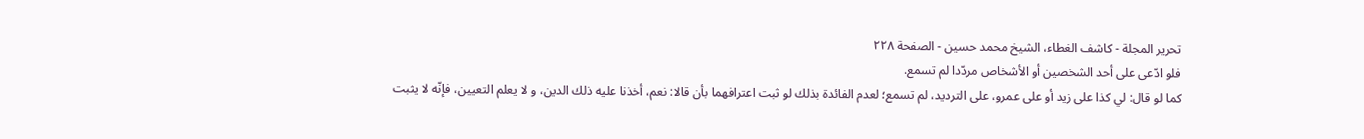تحرير المجلة - كاشف الغطاء، الشيخ محمد حسين - الصفحة ٢٢٨
فلو ادّعى على أحد الشخصين أو الأشخاص مردّدا لم تسمع.
كما لو قال: لي كذا على زيد أو على عمرو، على الترديد، لم تسمع؛ لعدم الفائدة بذلك لو ثبت اعترافهما بأن قالا: نعم، أخذنا عليه ذلك الدين، و لا يعلم التعيين، فإنّه لا يثبت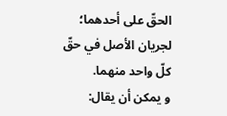الحقّ على أحدهما؛ لجريان الأصل في حقّ كلّ واحد منهما.
و يمكن أن يقال: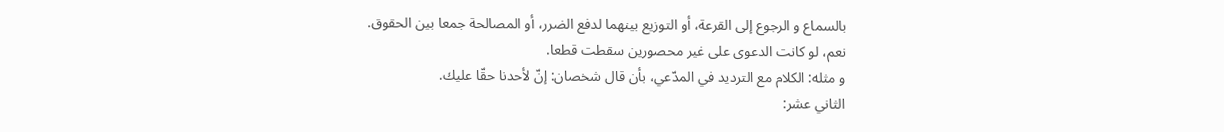بالسماع و الرجوع إلى القرعة، أو التوزيع بينهما لدفع الضرر، أو المصالحة جمعا بين الحقوق.
نعم، لو كانت الدعوى على غير محصورين سقطت قطعا.
و مثله: الكلام مع الترديد في المدّعي، بأن قال شخصان: إنّ لأحدنا حقّا عليك.
الثاني عشر: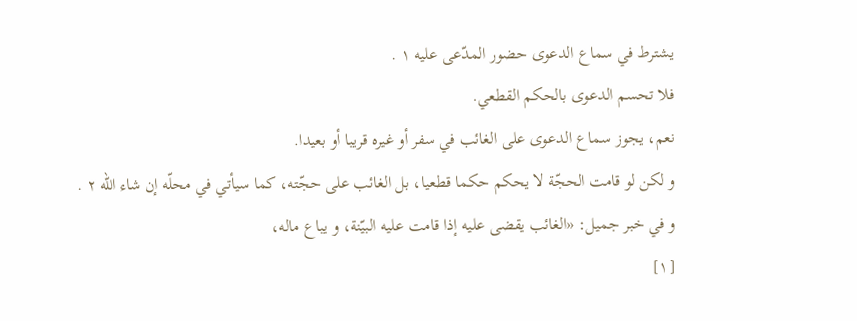يشترط في سماع الدعوى حضور المدّعى عليه ١ .
فلا تحسم الدعوى بالحكم القطعي.
نعم، يجوز سماع الدعوى على الغائب في سفر أو غيره قريبا أو بعيدا.
و لكن لو قامت الحجّة لا يحكم حكما قطعيا، بل الغائب على حجّته، كما سيأتي في محلّه إن شاء اللّه ٢ .
و في خبر جميل: «الغائب يقضى عليه إذا قامت عليه البيّنة، و يباع ماله،
[١]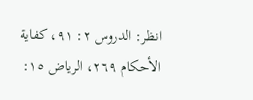انظر: الدروس ٢: ٩١، كفاية الأحكام ٢٦٩، الرياض ١٥: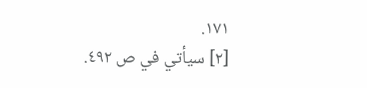١٧١.
[٢] سيأتي في ص ٤٩٢.